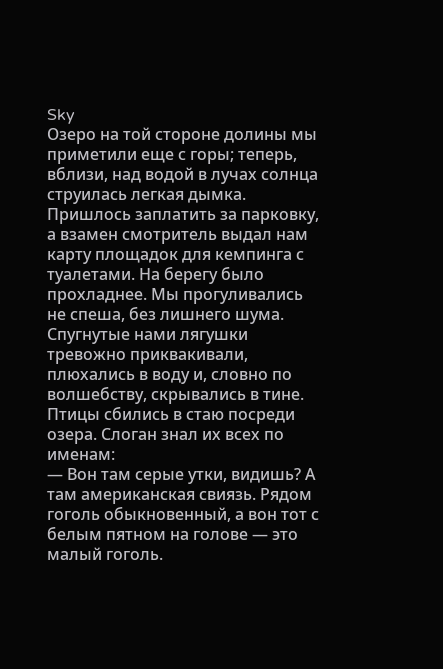Sky
Озеро на той стороне долины мы приметили еще с горы; теперь, вблизи, над водой в лучах солнца струилась легкая дымка. Пришлось заплатить за парковку, а взамен смотритель выдал нам карту площадок для кемпинга с туалетами. На берегу было прохладнее. Мы прогуливались не спеша, без лишнего шума. Спугнутые нами лягушки тревожно приквакивали, плюхались в воду и, словно по волшебству, скрывались в тине. Птицы сбились в стаю посреди озера. Слоган знал их всех по именам:
— Вон там серые утки, видишь? А там американская свиязь. Рядом гоголь обыкновенный, а вон тот с белым пятном на голове — это малый гоголь.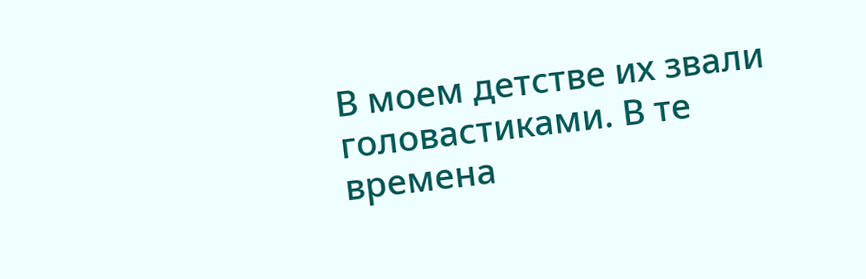В моем детстве их звали головастиками. В те времена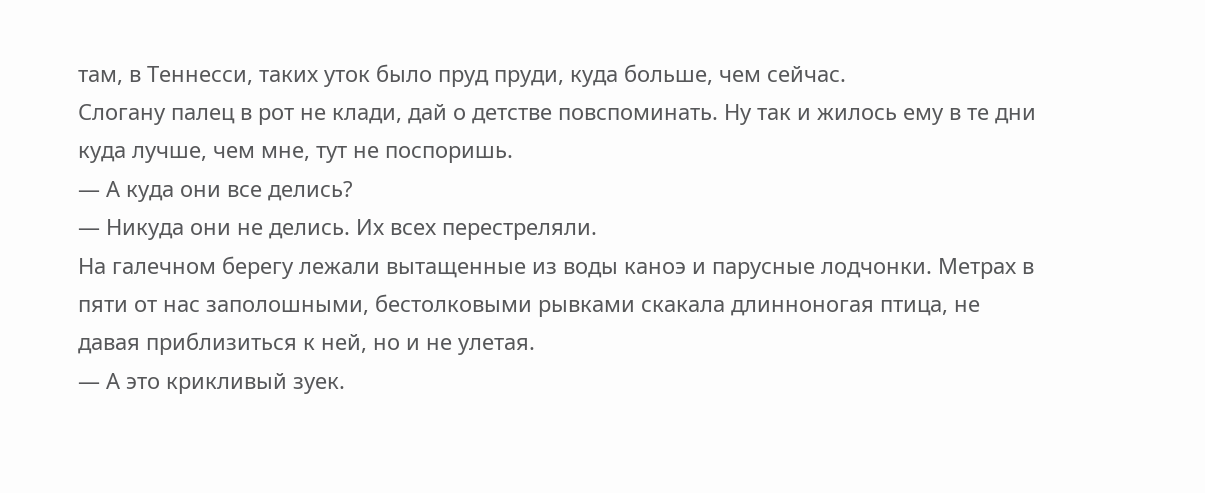там, в Теннесси, таких уток было пруд пруди, куда больше, чем сейчас.
Слогану палец в рот не клади, дай о детстве повспоминать. Ну так и жилось ему в те дни куда лучше, чем мне, тут не поспоришь.
— А куда они все делись?
— Никуда они не делись. Их всех перестреляли.
На галечном берегу лежали вытащенные из воды каноэ и парусные лодчонки. Метрах в пяти от нас заполошными, бестолковыми рывками скакала длинноногая птица, не давая приблизиться к ней, но и не улетая.
— А это крикливый зуек.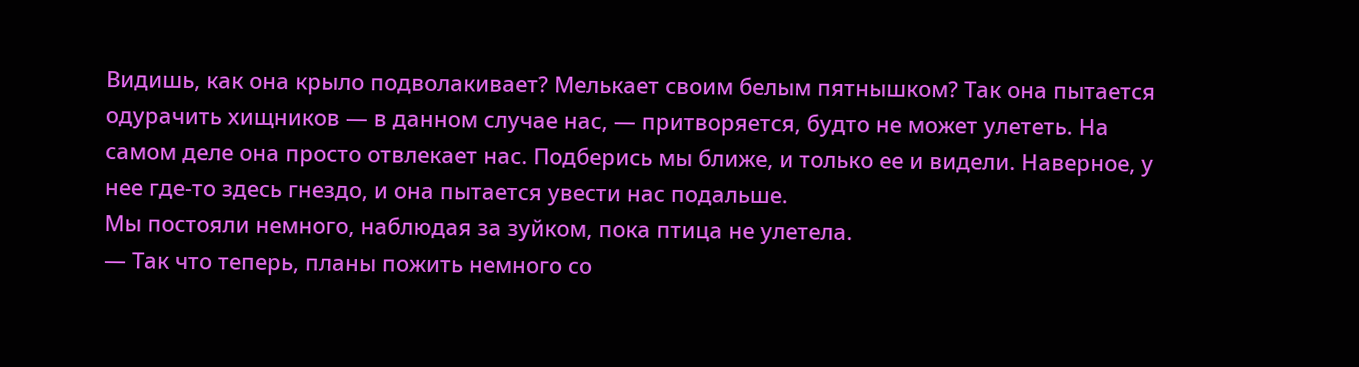Видишь, как она крыло подволакивает? Мелькает своим белым пятнышком? Так она пытается одурачить хищников — в данном случае нас, — притворяется, будто не может улететь. На самом деле она просто отвлекает нас. Подберись мы ближе, и только ее и видели. Наверное, у нее где-то здесь гнездо, и она пытается увести нас подальше.
Мы постояли немного, наблюдая за зуйком, пока птица не улетела.
— Так что теперь, планы пожить немного со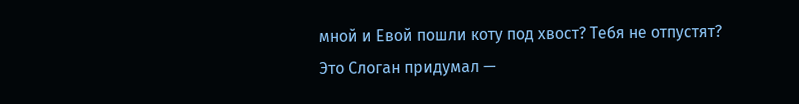мной и Евой пошли коту под хвост? Тебя не отпустят?
Это Слоган придумал —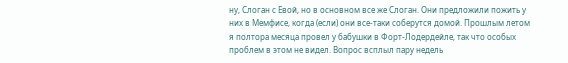ну, Слоган с Евой, но в основном все же Слоган. Они предложили пожить у них в Мемфисе, когда (если) они все-таки соберутся домой. Прошлым летом я полтора месяца провел у бабушки в Форт-Лодердейле, так что особых проблем в этом не видел. Вопрос всплыл пару недель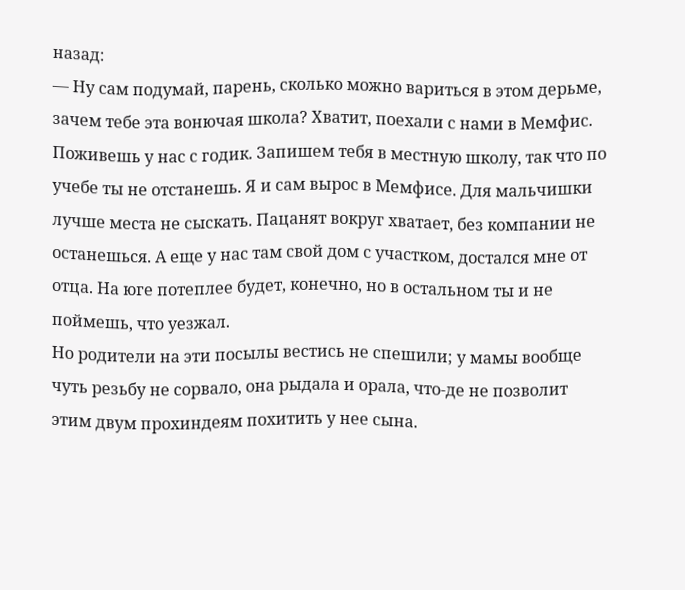назад:
— Ну сам подумай, парень, сколько можно вариться в этом дерьме, зачем тебе эта вонючая школа? Хватит, поехали с нами в Мемфис. Поживешь у нас с годик. Запишем тебя в местную школу, так что по учебе ты не отстанешь. Я и сам вырос в Мемфисе. Для мальчишки лучше места не сыскать. Пацанят вокруг хватает, без компании не останешься. А еще у нас там свой дом с участком, достался мне от отца. На юге потеплее будет, конечно, но в остальном ты и не поймешь, что уезжал.
Но родители на эти посылы вестись не спешили; у мамы вообще чуть резьбу не сорвало, она рыдала и орала, что-де не позволит этим двум прохиндеям похитить у нее сына.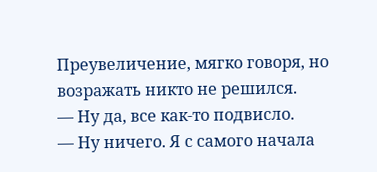Преувеличение, мягко говоря, но возражать никто не решился.
— Ну да, все как-то подвисло.
— Ну ничего. Я с самого начала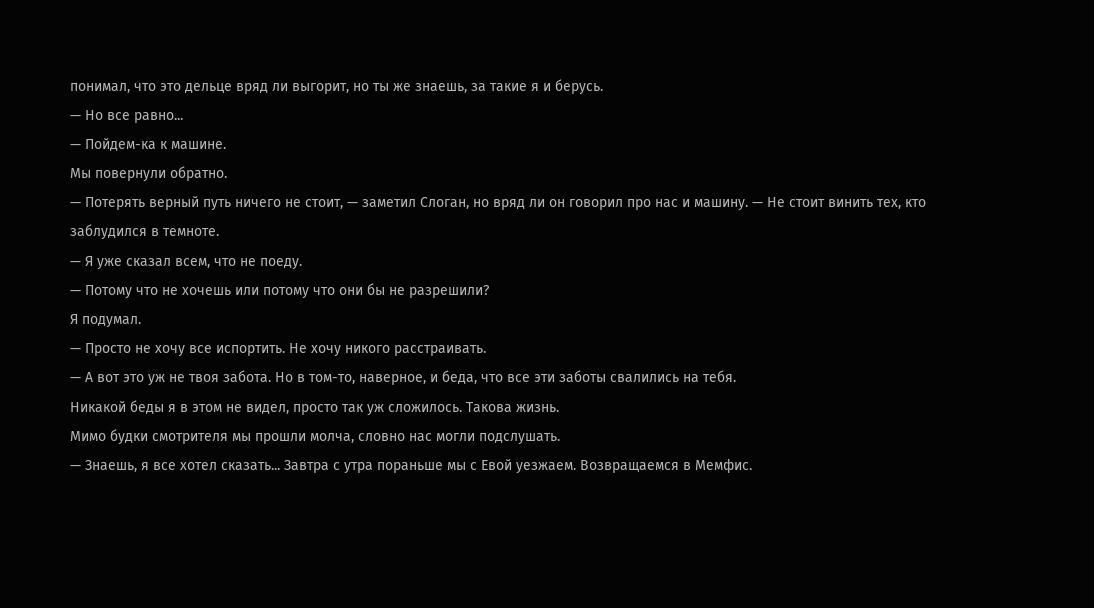понимал, что это дельце вряд ли выгорит, но ты же знаешь, за такие я и берусь.
— Но все равно...
— Пойдем-ка к машине.
Мы повернули обратно.
— Потерять верный путь ничего не стоит, — заметил Слоган, но вряд ли он говорил про нас и машину. — Не стоит винить тех, кто заблудился в темноте.
— Я уже сказал всем, что не поеду.
— Потому что не хочешь или потому что они бы не разрешили?
Я подумал.
— Просто не хочу все испортить. Не хочу никого расстраивать.
— А вот это уж не твоя забота. Но в том-то, наверное, и беда, что все эти заботы свалились на тебя.
Никакой беды я в этом не видел, просто так уж сложилось. Такова жизнь.
Мимо будки смотрителя мы прошли молча, словно нас могли подслушать.
— Знаешь, я все хотел сказать... Завтра с утра пораньше мы с Евой уезжаем. Возвращаемся в Мемфис.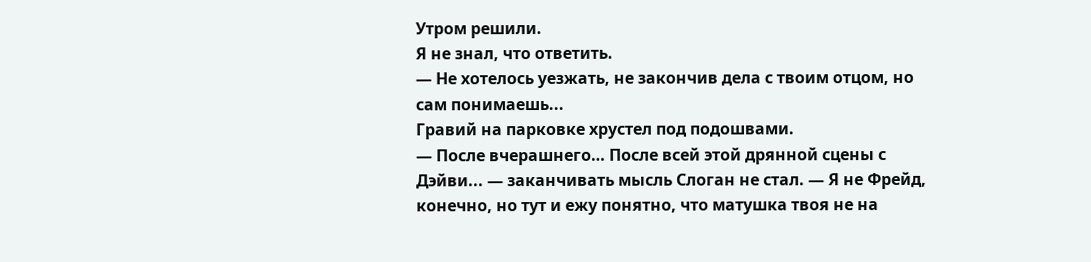Утром решили.
Я не знал, что ответить.
— Не хотелось уезжать, не закончив дела с твоим отцом, но сам понимаешь...
Гравий на парковке хрустел под подошвами.
— После вчерашнего… После всей этой дрянной сцены с Дэйви... — заканчивать мысль Слоган не стал. — Я не Фрейд, конечно, но тут и ежу понятно, что матушка твоя не на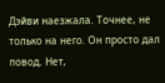Дэйви наезжала. Точнее, не только на него. Он просто дал повод. Нет,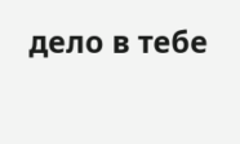дело в тебе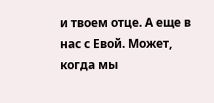и твоем отце. А еще в нас с Евой. Может, когда мы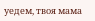уедем, твоя мама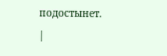подостынет.
|